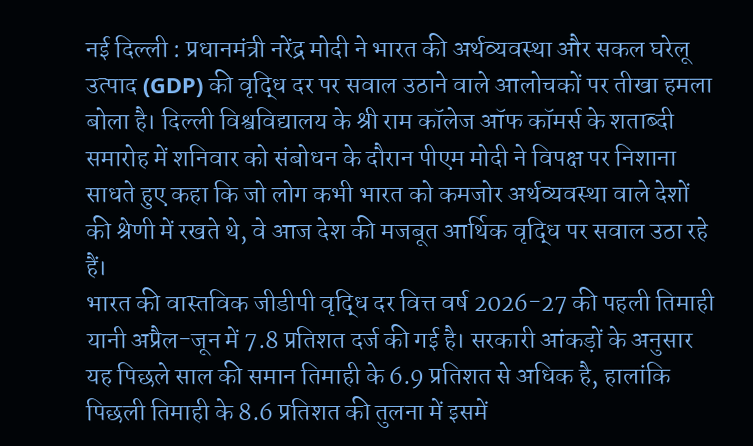नई दिल्ली : प्रधानमंत्री नरेंद्र मोदी ने भारत की अर्थव्यवस्था और सकल घरेलू उत्पाद (GDP) की वृद्धि दर पर सवाल उठाने वाले आलोचकों पर तीखा हमला बोला है। दिल्ली विश्वविद्यालय के श्री राम कॉलेज ऑफ कॉमर्स के शताब्दी समारोह में शनिवार को संबोधन के दौरान पीएम मोदी ने विपक्ष पर निशाना साधते हुए कहा कि जो लोग कभी भारत को कमजोर अर्थव्यवस्था वाले देशों की श्रेणी में रखते थे, वे आज देश की मजबूत आर्थिक वृद्धि पर सवाल उठा रहे हैं।
भारत की वास्तविक जीडीपी वृद्धि दर वित्त वर्ष 2026-27 की पहली तिमाही यानी अप्रैल-जून में 7.8 प्रतिशत दर्ज की गई है। सरकारी आंकड़ों के अनुसार यह पिछले साल की समान तिमाही के 6.9 प्रतिशत से अधिक है, हालांकि पिछली तिमाही के 8.6 प्रतिशत की तुलना में इसमें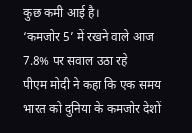कुछ कमी आई है।
‘कमजोर 5’ में रखने वाले आज 7.8% पर सवाल उठा रहे
पीएम मोदी ने कहा कि एक समय भारत को दुनिया के कमजोर देशों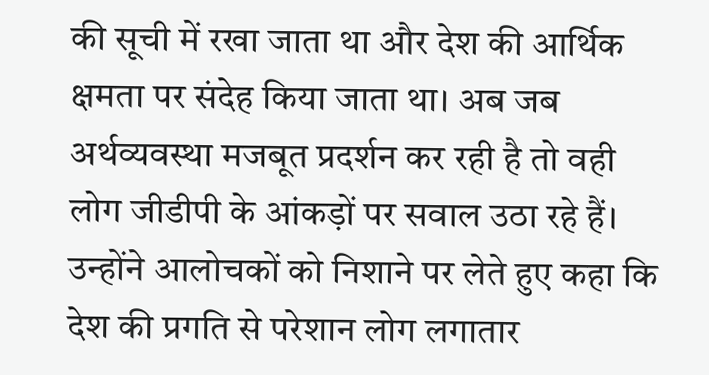की सूची में रखा जाता था और देश की आर्थिक क्षमता पर संदेह किया जाता था। अब जब अर्थव्यवस्था मजबूत प्रदर्शन कर रही है तो वही लोग जीडीपी के आंकड़ों पर सवाल उठा रहे हैं।
उन्होंने आलोचकों को निशाने पर लेते हुए कहा कि देश की प्रगति से परेशान लोग लगातार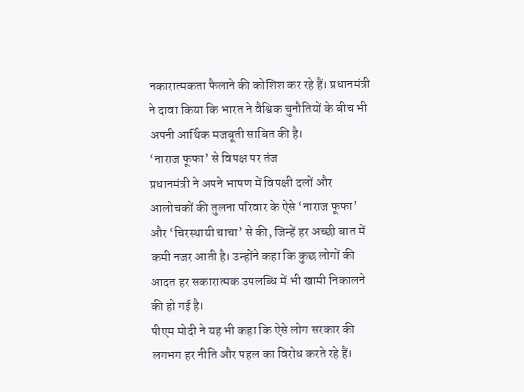नकारात्मकता फैलाने की कोशिश कर रहे हैं। प्रधानमंत्री ने दावा किया कि भारत ने वैश्विक चुनौतियों के बीच भी अपनी आर्थिक मजबूती साबित की है।
‘नाराज फूफा’ से विपक्ष पर तंज
प्रधानमंत्री ने अपने भाषण में विपक्षी दलों और आलोचकों की तुलना परिवार के ऐसे ‘नाराज फूफा’ और ‘चिरस्थायी चाचा’ से की, जिन्हें हर अच्छी बात में कमी नजर आती है। उन्होंने कहा कि कुछ लोगों की आदत हर सकारात्मक उपलब्धि में भी खामी निकालने की हो गई है।
पीएम मोदी ने यह भी कहा कि ऐसे लोग सरकार की लगभग हर नीति और पहल का विरोध करते रहे हैं।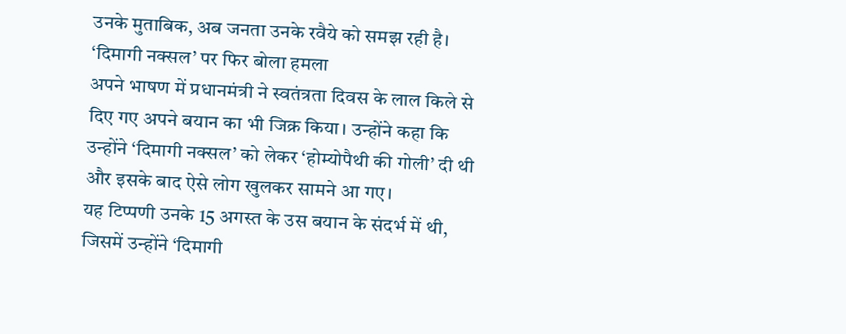उनके मुताबिक, अब जनता उनके रवैये को समझ रही है।
‘दिमागी नक्सल’ पर फिर बोला हमला
अपने भाषण में प्रधानमंत्री ने स्वतंत्रता दिवस के लाल किले से दिए गए अपने बयान का भी जिक्र किया। उन्होंने कहा कि उन्होंने ‘दिमागी नक्सल’ को लेकर ‘होम्योपैथी की गोली’ दी थी और इसके बाद ऐसे लोग खुलकर सामने आ गए।
यह टिप्पणी उनके 15 अगस्त के उस बयान के संदर्भ में थी, जिसमें उन्होंने ‘दिमागी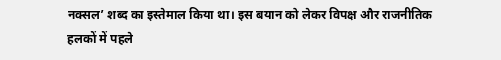नक्सल’ शब्द का इस्तेमाल किया था। इस बयान को लेकर विपक्ष और राजनीतिक हलकों में पहले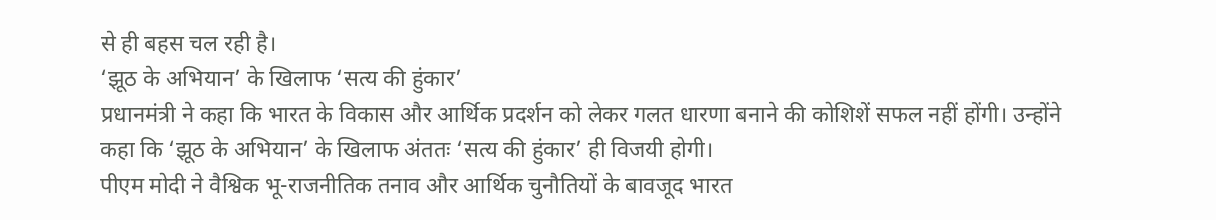से ही बहस चल रही है।
‘झूठ के अभियान’ के खिलाफ ‘सत्य की हुंकार’
प्रधानमंत्री ने कहा कि भारत के विकास और आर्थिक प्रदर्शन को लेकर गलत धारणा बनाने की कोशिशें सफल नहीं होंगी। उन्होंने कहा कि ‘झूठ के अभियान’ के खिलाफ अंततः ‘सत्य की हुंकार’ ही विजयी होगी।
पीएम मोदी ने वैश्विक भू-राजनीतिक तनाव और आर्थिक चुनौतियों के बावजूद भारत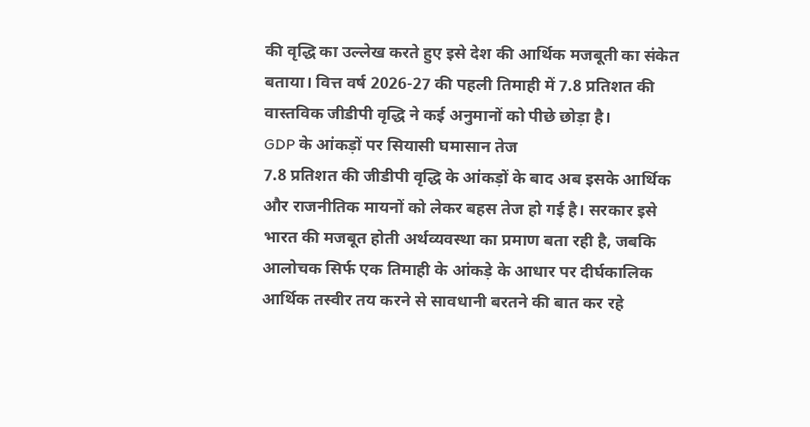की वृद्धि का उल्लेख करते हुए इसे देश की आर्थिक मजबूती का संकेत बताया। वित्त वर्ष 2026-27 की पहली तिमाही में 7.8 प्रतिशत की वास्तविक जीडीपी वृद्धि ने कई अनुमानों को पीछे छोड़ा है।
GDP के आंकड़ों पर सियासी घमासान तेज
7.8 प्रतिशत की जीडीपी वृद्धि के आंकड़ों के बाद अब इसके आर्थिक और राजनीतिक मायनों को लेकर बहस तेज हो गई है। सरकार इसे भारत की मजबूत होती अर्थव्यवस्था का प्रमाण बता रही है, जबकि आलोचक सिर्फ एक तिमाही के आंकड़े के आधार पर दीर्घकालिक आर्थिक तस्वीर तय करने से सावधानी बरतने की बात कर रहे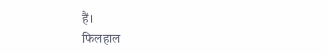हैं।
फिलहाल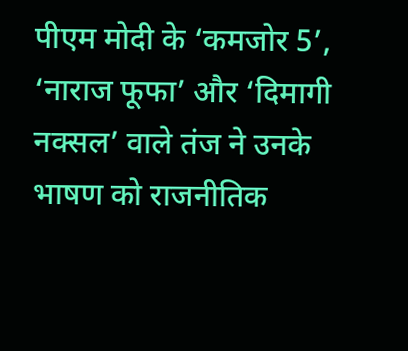पीएम मोदी के ‘कमजोर 5’, ‘नाराज फूफा’ और ‘दिमागी नक्सल’ वाले तंज ने उनके भाषण को राजनीतिक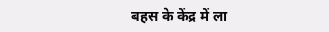बहस के केंद्र में ला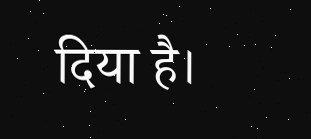दिया है।